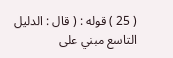( 25 ) قوله : ( قال : الدليل التاسع مبني على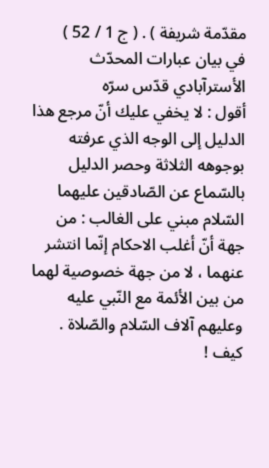مقدّمة شريفة ) . ( ج 1 / 52 )
في بيان عبارات المحدّث الأسترآبادي قدّس سرّه
أقول : لا يخفي عليك أنّ مرجع هذا الدليل إلى الوجه الذي عرفته بوجوهه الثلاثة وحصر الدليل بالسّماع عن الصّادقين عليهما السّلام مبني على الغالب : من جهة أنّ أغلب الاحكام إنّما انتشر عنهما ، لا من جهة خصوصية لهما من بين الأئمة مع النّبي عليه وعليهم آلاف السّلام والصّلاة . كيف !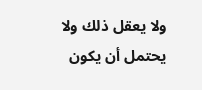ولا يعقل ذلك ولا يحتمل أن يكون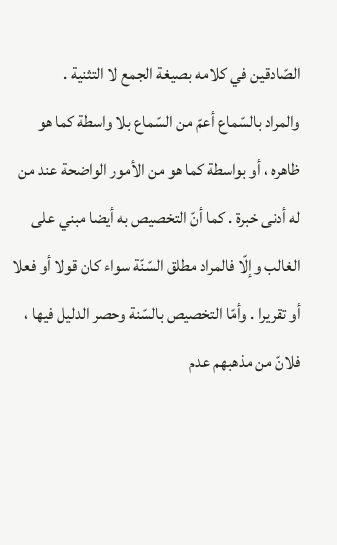الصّادقين في كلامه بصيغة الجمع لا التثنية .
والمراد بالسّماع أعمّ من السّماع بلا واسطة كما هو ظاهره ، أو بواسطة كما هو من الأمور الواضحة عند من له أدنى خبرة . كما أنّ التخصيص به أيضا مبني على الغالب وإلّا فالمراد مطلق السّنّة سواء كان قولا أو فعلا أو تقريرا . وأمّا التخصيص بالسّنة وحصر الدليل فيها ، فلانّ من مذهبهم عدم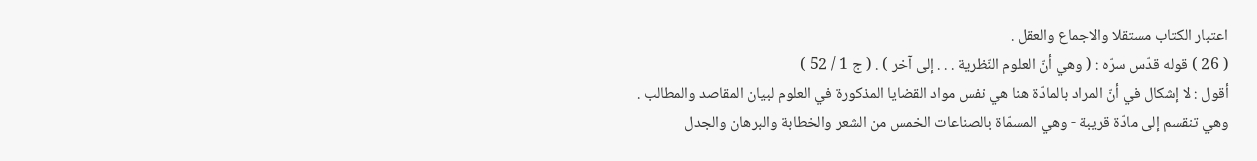اعتبار الكتاب مستقلا والاجماع والعقل .
( 26 ) قوله قدّس سرّه : ( وهي أنّ العلوم النّظرية . . . إلى آخر ) . ( ج 1 / 52 )
أقول : لا إشكال في أنّ المراد بالمادّة هنا هي نفس مواد القضايا المذكورة في العلوم لبيان المقاصد والمطالب .
وهي تنقسم إلى مادّة قريبة - وهي المسمّاة بالصناعات الخمس من الشعر والخطابة والبرهان والجدل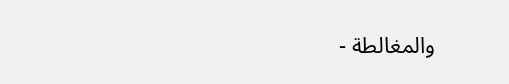والمغالطة -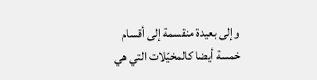وإلى بعيدة منقسمة إلى أقسام خمسة أيضا كالمخيّلات التي هي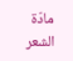مادّة الشعر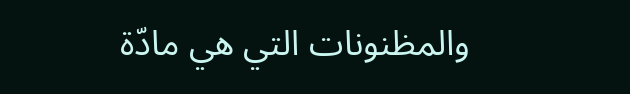والمظنونات التي هي مادّة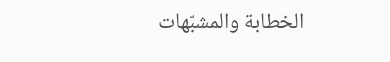الخطابة والمشبّهات